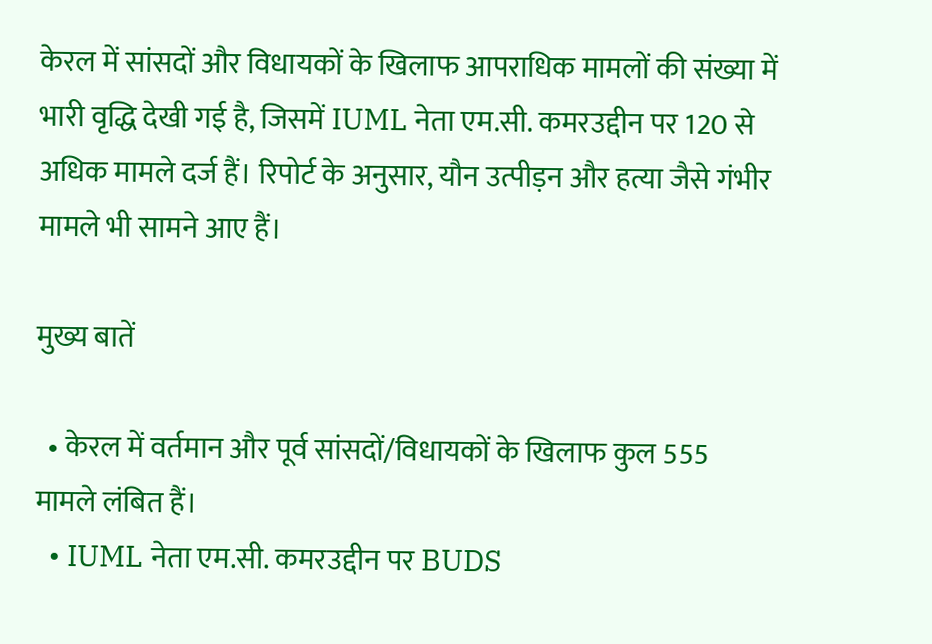केरल में सांसदों और विधायकों के खिलाफ आपराधिक मामलों की संख्या में भारी वृद्धि देखी गई है, जिसमें IUML नेता एम.सी. कमरउद्दीन पर 120 से अधिक मामले दर्ज हैं। रिपोर्ट के अनुसार, यौन उत्पीड़न और हत्या जैसे गंभीर मामले भी सामने आए हैं।

मुख्य बातें

  • केरल में वर्तमान और पूर्व सांसदों/विधायकों के खिलाफ कुल 555 मामले लंबित हैं।
  • IUML नेता एम.सी. कमरउद्दीन पर BUDS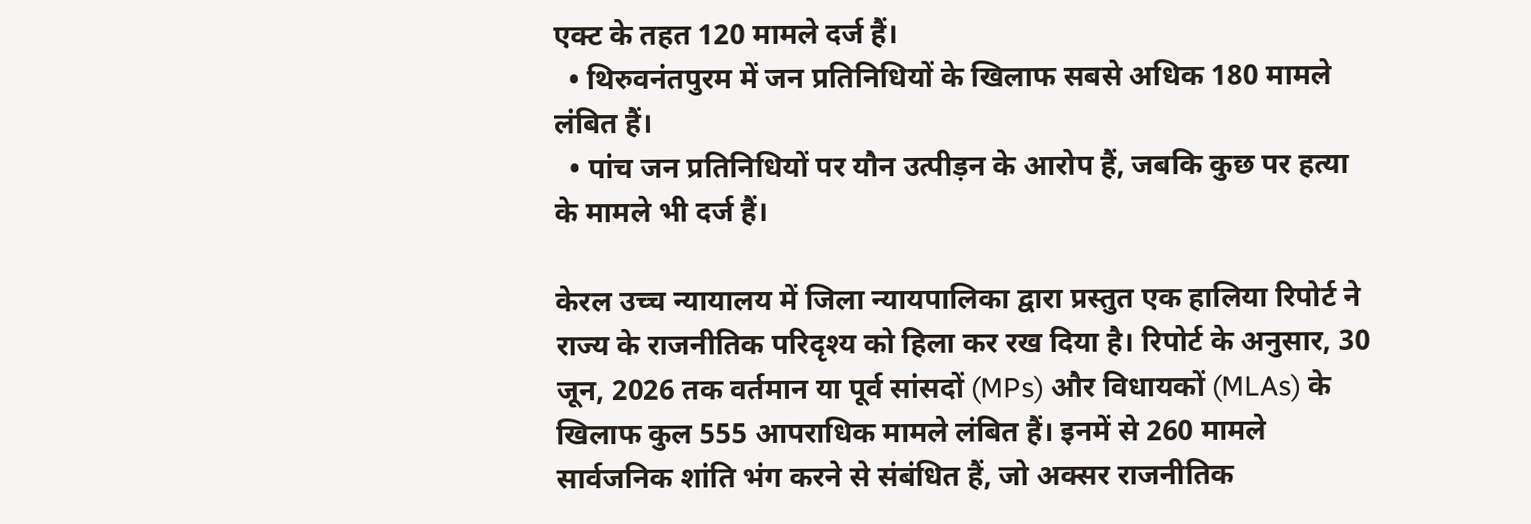एक्ट के तहत 120 मामले दर्ज हैं।
  • थिरुवनंतपुरम में जन प्रतिनिधियों के खिलाफ सबसे अधिक 180 मामले लंबित हैं।
  • पांच जन प्रतिनिधियों पर यौन उत्पीड़न के आरोप हैं, जबकि कुछ पर हत्या के मामले भी दर्ज हैं।

केरल उच्च न्यायालय में जिला न्यायपालिका द्वारा प्रस्तुत एक हालिया रिपोर्ट ने राज्य के राजनीतिक परिदृश्य को हिला कर रख दिया है। रिपोर्ट के अनुसार, 30 जून, 2026 तक वर्तमान या पूर्व सांसदों (MPs) और विधायकों (MLAs) के खिलाफ कुल 555 आपराधिक मामले लंबित हैं। इनमें से 260 मामले सार्वजनिक शांति भंग करने से संबंधित हैं, जो अक्सर राजनीतिक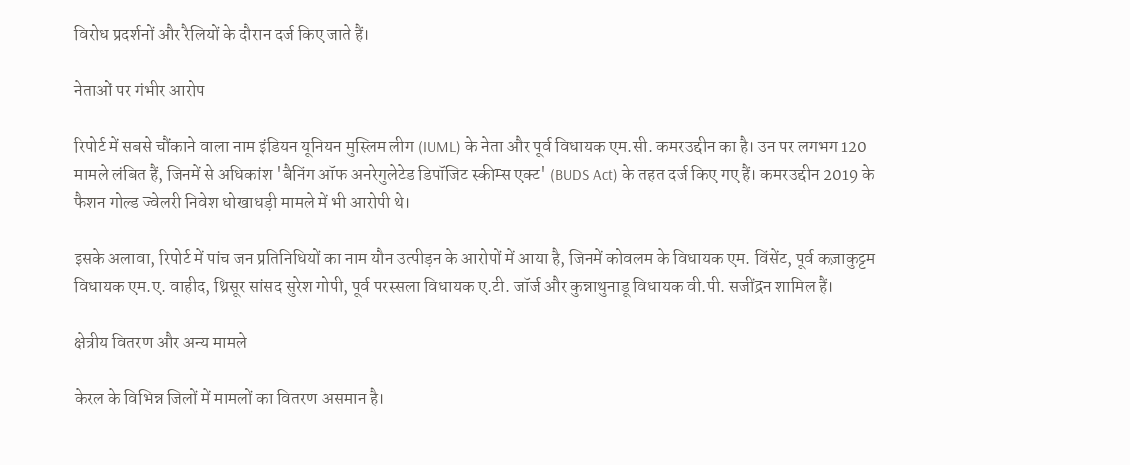विरोध प्रदर्शनों और रैलियों के दौरान दर्ज किए जाते हैं।

नेताओं पर गंभीर आरोप

रिपोर्ट में सबसे चौंकाने वाला नाम इंडियन यूनियन मुस्लिम लीग (IUML) के नेता और पूर्व विधायक एम.सी. कमरउद्दीन का है। उन पर लगभग 120 मामले लंबित हैं, जिनमें से अधिकांश 'बैनिंग ऑफ अनरेगुलेटेड डिपॉजिट स्कीम्स एक्ट' (BUDS Act) के तहत दर्ज किए गए हैं। कमरउद्दीन 2019 के फैशन गोल्ड ज्वेलरी निवेश धोखाधड़ी मामले में भी आरोपी थे।

इसके अलावा, रिपोर्ट में पांच जन प्रतिनिधियों का नाम यौन उत्पीड़न के आरोपों में आया है, जिनमें कोवलम के विधायक एम. विंसेंट, पूर्व कज़ाकुट्टम विधायक एम.ए. वाहीद, थ्रिसूर सांसद सुरेश गोपी, पूर्व परस्सला विधायक ए.टी. जॉर्ज और कुन्नाथुनाडू विधायक वी.पी. सजींद्रन शामिल हैं।

क्षेत्रीय वितरण और अन्य मामले

केरल के विभिन्न जिलों में मामलों का वितरण असमान है।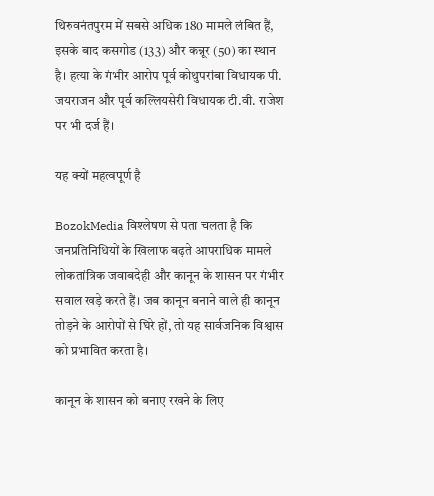थिरुवनंतपुरम में सबसे अधिक 180 मामले लंबित हैं, इसके बाद कसगोड (133) और कन्नूर (50) का स्थान है। हत्या के गंभीर आरोप पूर्व कोथुपरांबा विधायक पी. जयराजन और पूर्व कल्लियसेरी विधायक टी.वी. राजेश पर भी दर्ज हैं।

यह क्यों महत्वपूर्ण है

BozokMedia विश्लेषण से पता चलता है कि जनप्रतिनिधियों के खिलाफ बढ़ते आपराधिक मामले लोकतांत्रिक जवाबदेही और कानून के शासन पर गंभीर सवाल खड़े करते हैं। जब कानून बनाने वाले ही कानून तोड़ने के आरोपों से घिरे हों, तो यह सार्वजनिक विश्वास को प्रभावित करता है।

कानून के शासन को बनाए रखने के लिए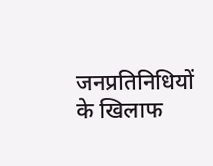जनप्रतिनिधियों के खिलाफ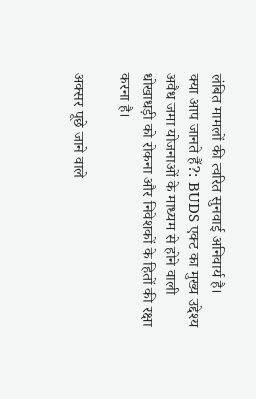लंबित मामलों की त्वरित सुनवाई अनिवार्य है।
क्या आप जानते हैं?: BUDS एक्ट का मुख्य उद्देश्य अवैध जमा योजनाओं के माध्यम से होने वाली धोखाधड़ी को रोकना और निवेशकों के हितों की रक्षा करना है।

अक्सर पूछे जाने वाले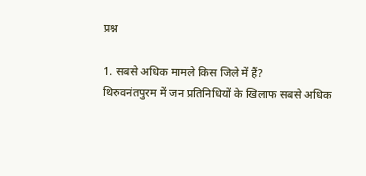प्रश्न

1. सबसे अधिक मामले किस जिले में हैं?
थिरुवनंतपुरम में जन प्रतिनिधियों के खिलाफ सबसे अधिक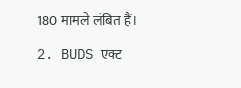180 मामले लंबित हैं।

2. BUDS एक्ट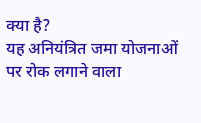क्या है?
यह अनियंत्रित जमा योजनाओं पर रोक लगाने वाला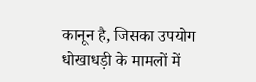कानून है, जिसका उपयोग धोखाधड़ी के मामलों में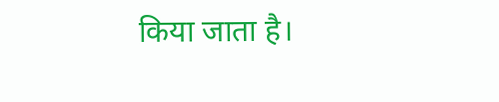किया जाता है।